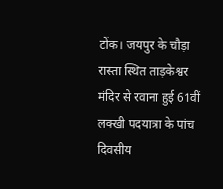टोंक। जयपुर के चौड़ा रास्ता स्थित ताड़केश्वर मंदिर से रवाना हुई 61वीं लक्खी पदयात्रा के पांच दिवसीय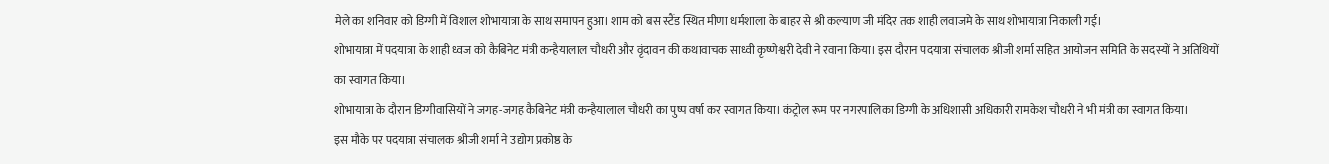मेले का शनिवार को डिग्गी में विशाल शोभायात्रा के साथ समापन हुआ। शाम को बस स्टैंड स्थित मीणा धर्मशाला के बाहर से श्री कल्याण जी मंदिर तक शाही लवाजमे के साथ शोभायात्रा निकाली गई।
शोभायात्रा में पदयात्रा के शाही ध्वज को कैबिनेट मंत्री कन्हैयालाल चौधरी और वृंदावन की कथावाचक साध्वी कृष्णेश्वरी देवी ने रवाना किया। इस दौरान पदयात्रा संचालक श्रीजी शर्मा सहित आयोजन समिति के सदस्यों ने अतिथियों का स्वागत किया।
शोभायात्रा के दौरान डिग्गीवासियों ने जगह-जगह कैबिनेट मंत्री कन्हैयालाल चौधरी का पुष्प वर्षा कर स्वागत किया। कंट्रोल रूम पर नगरपालिका डिग्गी के अधिशासी अधिकारी रामकेश चौधरी ने भी मंत्री का स्वागत किया।
इस मौके पर पदयात्रा संचालक श्रीजी शर्मा ने उद्योग प्रकोष्ठ के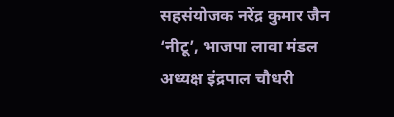सहसंयोजक नरेंद्र कुमार जैन ‘नीटू’, भाजपा लावा मंडल अध्यक्ष इंद्रपाल चौधरी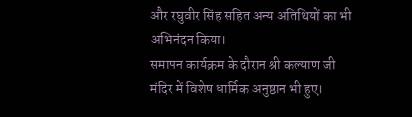और रघुवीर सिंह सहित अन्य अतिथियों का भी अभिनंदन किया।
समापन कार्यक्रम के दौरान श्री कल्याण जी मंदिर में विशेष धार्मिक अनुष्ठान भी हुए।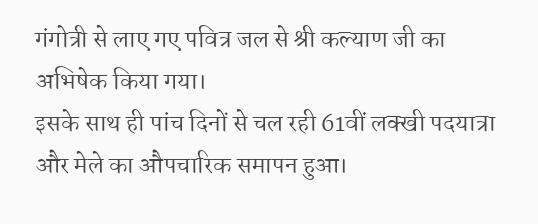गंगोत्री से लाए गए पवित्र जल से श्री कल्याण जी का अभिषेक किया गया।
इसके साथ ही पांच दिनों से चल रही 61वीं लक्खी पदयात्रा और मेले का औपचारिक समापन हुआ।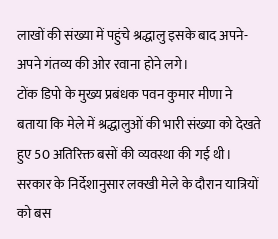लाखों की संख्या में पहुंचे श्रद्धालु इसके बाद अपने-अपने गंतव्य की ओर रवाना होने लगे।
टोंक डिपो के मुख्य प्रबंधक पवन कुमार मीणा ने बताया कि मेले में श्रद्धालुओं की भारी संख्या को देखते हुए 50 अतिरिक्त बसों की व्यवस्था की गई थी।
सरकार के निर्देशानुसार लक्खी मेले के दौरान यात्रियों को बस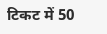टिकट में 50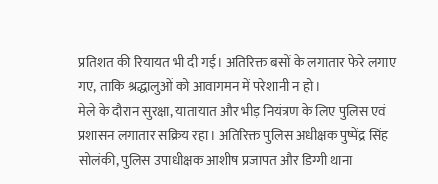प्रतिशत की रियायत भी दी गई। अतिरिक्त बसों के लगातार फेरे लगाए गए, ताकि श्रद्धालुओं को आवागमन में परेशानी न हो।
मेले के दौरान सुरक्षा, यातायात और भीड़ नियंत्रण के लिए पुलिस एवं प्रशासन लगातार सक्रिय रहा। अतिरिक्त पुलिस अधीक्षक पुष्पेंद्र सिंह सोलंकी, पुलिस उपाधीक्षक आशीष प्रजापत और डिग्गी थाना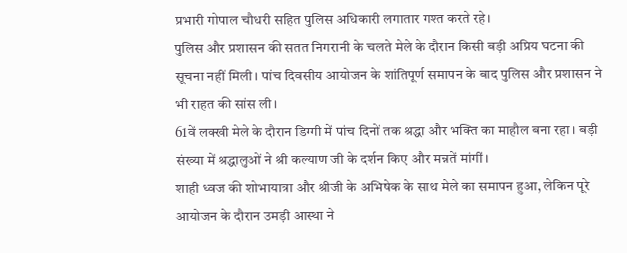प्रभारी गोपाल चौधरी सहित पुलिस अधिकारी लगातार गश्त करते रहे।
पुलिस और प्रशासन की सतत निगरानी के चलते मेले के दौरान किसी बड़ी अप्रिय घटना की सूचना नहीं मिली। पांच दिवसीय आयोजन के शांतिपूर्ण समापन के बाद पुलिस और प्रशासन ने भी राहत की सांस ली।
61वें लक्खी मेले के दौरान डिग्गी में पांच दिनों तक श्रद्धा और भक्ति का माहौल बना रहा। बड़ी संख्या में श्रद्धालुओं ने श्री कल्याण जी के दर्शन किए और मन्नतें मांगीं।
शाही ध्वज की शोभायात्रा और श्रीजी के अभिषेक के साथ मेले का समापन हुआ, लेकिन पूरे आयोजन के दौरान उमड़ी आस्था ने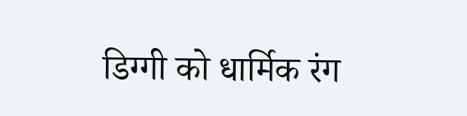डिग्गी को धार्मिक रंग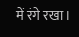में रंगे रखा।